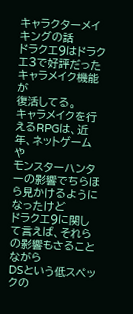キャラクターメイキングの話
ドラクエ9はドラクエ3で好評だったキャラメイク機能が
復活してる。
キャラメイクを行えるRPGは、近年、ネットゲームや
モンスターハンターの影響でちらほら見かけるようになったけど
ドラクエ9に関して言えば、それらの影響もさることながら
DSという低スペックの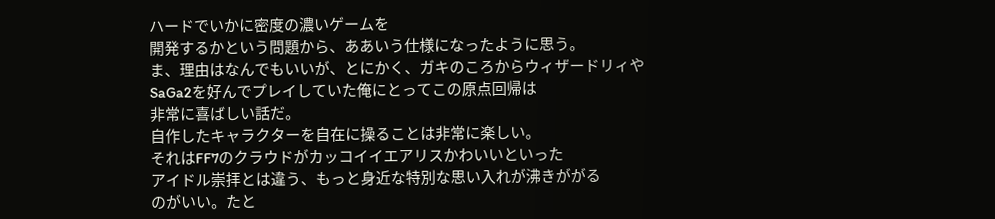ハードでいかに密度の濃いゲームを
開発するかという問題から、ああいう仕様になったように思う。
ま、理由はなんでもいいが、とにかく、ガキのころからウィザードリィや
SaGa2を好んでプレイしていた俺にとってこの原点回帰は
非常に喜ばしい話だ。
自作したキャラクターを自在に操ることは非常に楽しい。
それはFF7のクラウドがカッコイイエアリスかわいいといった
アイドル崇拝とは違う、もっと身近な特別な思い入れが沸きががる
のがいい。たと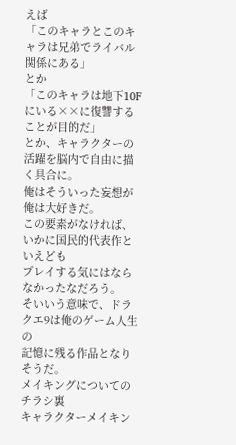えば
「このキャラとこのキャラは兄弟でライバル関係にある」
とか
「このキャラは地下10Fにいる××に復讐することが目的だ」
とか、キャラクターの活躍を脳内で自由に描く具合に。
俺はそういった妄想が俺は大好きだ。
この要素がなければ、いかに国民的代表作といえども
プレイする気にはならなかったなだろう。
そいいう意味で、ドラクエ9は俺のゲーム人生の
記憶に残る作品となりそうだ。
メイキングについてのチラシ裏
キャラクターメイキン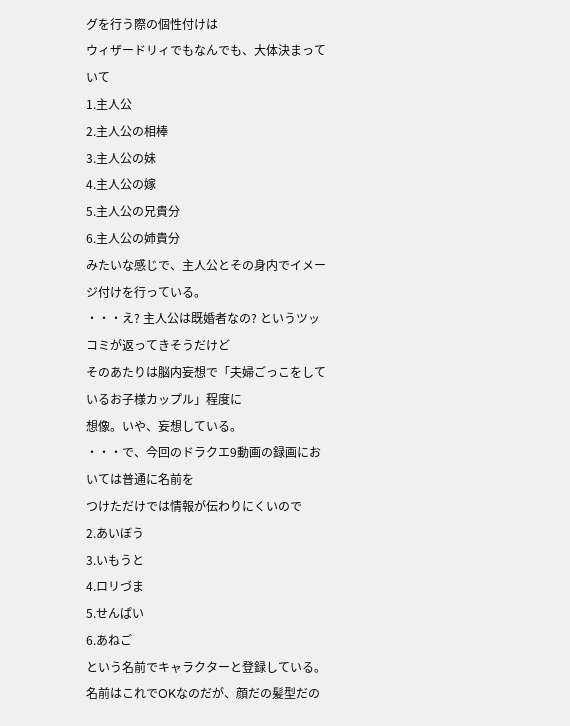グを行う際の個性付けは
ウィザードリィでもなんでも、大体決まっていて
1.主人公
2.主人公の相棒
3.主人公の妹
4.主人公の嫁
5.主人公の兄貴分
6.主人公の姉貴分
みたいな感じで、主人公とその身内でイメージ付けを行っている。
・・・え? 主人公は既婚者なの? というツッコミが返ってきそうだけど
そのあたりは脳内妄想で「夫婦ごっこをしているお子様カップル」程度に
想像。いや、妄想している。
・・・で、今回のドラクエ9動画の録画においては普通に名前を
つけただけでは情報が伝わりにくいので
2.あいぼう
3.いもうと
4.ロリづま
5.せんぱい
6.あねご
という名前でキャラクターと登録している。
名前はこれでOKなのだが、顔だの髪型だの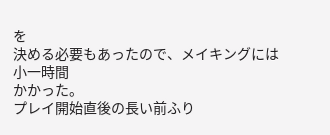を
決める必要もあったので、メイキングには小一時間
かかった。
プレイ開始直後の長い前ふり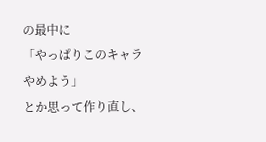の最中に
「やっぱりこのキャラやめよう」
とか思って作り直し、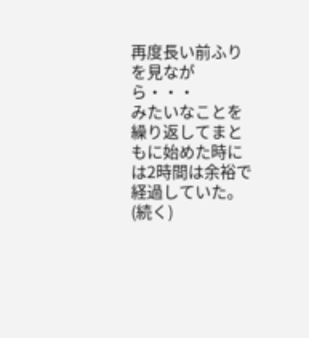再度長い前ふりを見ながら・・・
みたいなことを繰り返してまともに始めた時には2時間は余裕で
経過していた。
(続く)